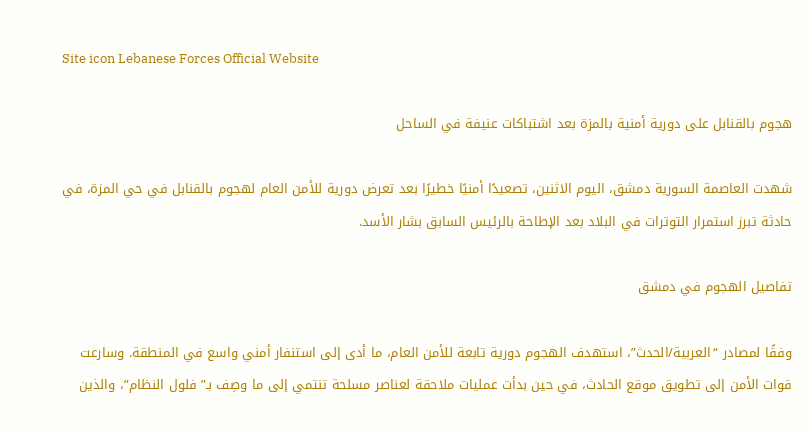Site icon Lebanese Forces Official Website

هجوم بالقنابل على دورية أمنية بالمزة بعد اشتباكات عنيفة في الساحل

شهدت العاصمة السورية دمشق، اليوم الاثنين، تصعيدًا أمنيًا خطيرًا بعد تعرض دورية للأمن العام لهجوم بالقنابل في حي المزة، في حادثة تبرز استمرار التوترات في البلاد بعد الإطاحة بالرئيس السابق بشار الأسد.

تفاصيل الهجوم في دمشق

وفقًا لمصادر “العربية/الحدث”، استهدف الهجوم دورية تابعة للأمن العام، ما أدى إلى استنفار أمني واسع في المنطقة. وسارعت قوات الأمن إلى تطويق موقع الحادث، في حين بدأت عمليات ملاحقة لعناصر مسلحة تنتمي إلى ما وصِف بـ”فلول النظام”، والذين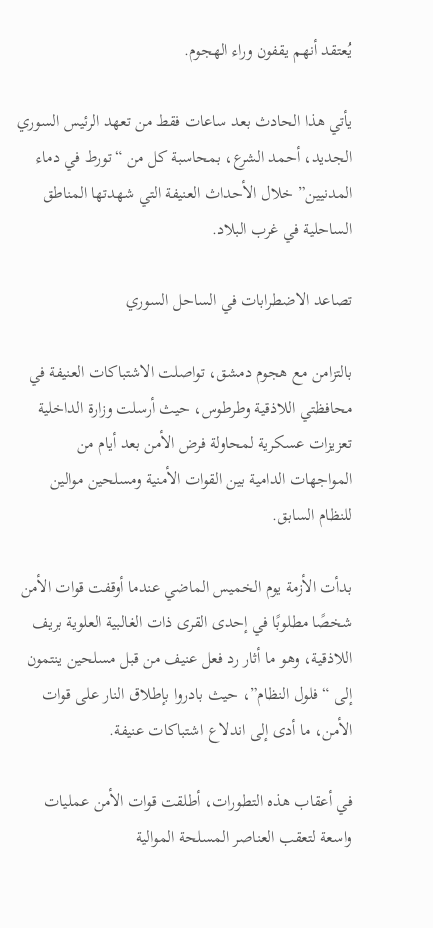يُعتقد أنهم يقفون وراء الهجوم.

يأتي هذا الحادث بعد ساعات فقط من تعهد الرئيس السوري الجديد، أحمد الشرع، بمحاسبة كل من “تورط في دماء المدنيين” خلال الأحداث العنيفة التي شهدتها المناطق الساحلية في غرب البلاد.

تصاعد الاضطرابات في الساحل السوري

بالتزامن مع هجوم دمشق، تواصلت الاشتباكات العنيفة في محافظتي اللاذقية وطرطوس، حيث أرسلت وزارة الداخلية تعزيزات عسكرية لمحاولة فرض الأمن بعد أيام من المواجهات الدامية بين القوات الأمنية ومسلحين موالين للنظام السابق.

بدأت الأزمة يوم الخميس الماضي عندما أوقفت قوات الأمن شخصًا مطلوبًا في إحدى القرى ذات الغالبية العلوية بريف اللاذقية، وهو ما أثار رد فعل عنيف من قبل مسلحين ينتمون إلى “فلول النظام”، حيث بادروا بإطلاق النار على قوات الأمن، ما أدى إلى اندلاع اشتباكات عنيفة.

في أعقاب هذه التطورات، أطلقت قوات الأمن عمليات واسعة لتعقب العناصر المسلحة الموالية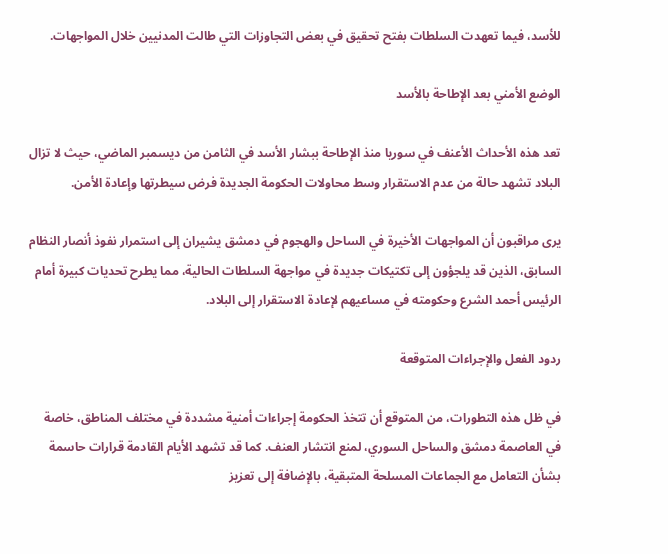للأسد، فيما تعهدت السلطات بفتح تحقيق في بعض التجاوزات التي طالت المدنيين خلال المواجهات.

الوضع الأمني بعد الإطاحة بالأسد

تعد هذه الأحداث الأعنف في سوريا منذ الإطاحة ببشار الأسد في الثامن من ديسمبر الماضي، حيث لا تزال البلاد تشهد حالة من عدم الاستقرار وسط محاولات الحكومة الجديدة فرض سيطرتها وإعادة الأمن.

يرى مراقبون أن المواجهات الأخيرة في الساحل والهجوم في دمشق يشيران إلى استمرار نفوذ أنصار النظام السابق، الذين قد يلجؤون إلى تكتيكات جديدة في مواجهة السلطات الحالية، مما يطرح تحديات كبيرة أمام الرئيس أحمد الشرع وحكومته في مساعيهم لإعادة الاستقرار إلى البلاد.

ردود الفعل والإجراءات المتوقعة

في ظل هذه التطورات، من المتوقع أن تتخذ الحكومة إجراءات أمنية مشددة في مختلف المناطق، خاصة في العاصمة دمشق والساحل السوري، لمنع انتشار العنف. كما قد تشهد الأيام القادمة قرارات حاسمة بشأن التعامل مع الجماعات المسلحة المتبقية، بالإضافة إلى تعزيز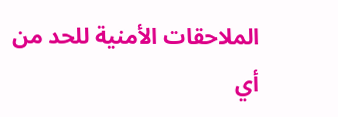الملاحقات الأمنية للحد من أي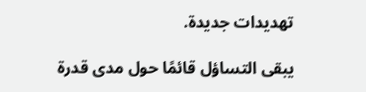تهديدات جديدة.

يبقى التساؤل قائمًا حول مدى قدرة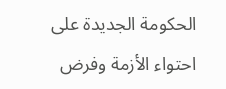الحكومة الجديدة على احتواء الأزمة وفرض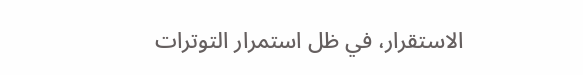الاستقرار، في ظل استمرار التوترات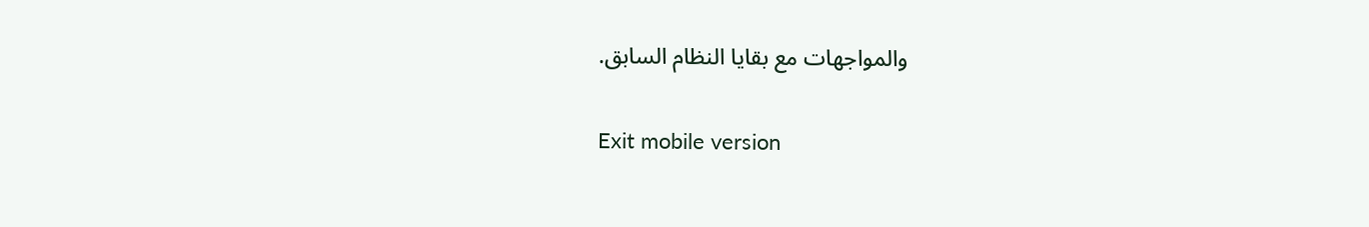والمواجهات مع بقايا النظام السابق.

Exit mobile version